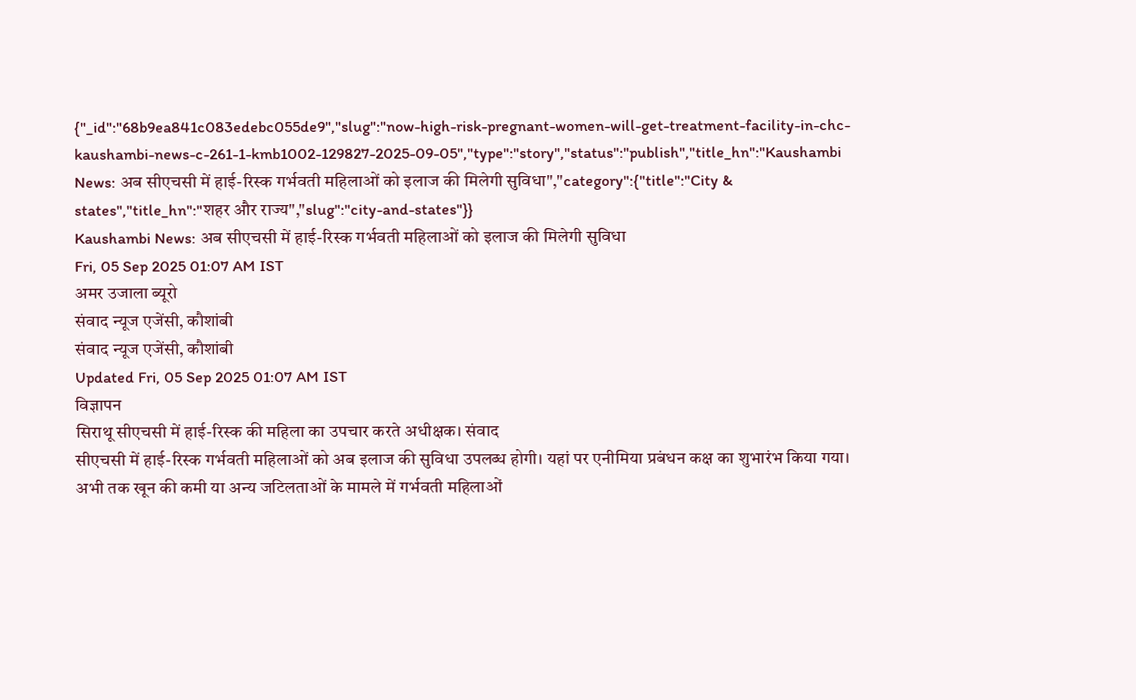{"_id":"68b9ea841c083edebc055de9","slug":"now-high-risk-pregnant-women-will-get-treatment-facility-in-chc-kaushambi-news-c-261-1-kmb1002-129827-2025-09-05","type":"story","status":"publish","title_hn":"Kaushambi News: अब सीएचसी में हाई-रिस्क गर्भवती महिलाओं को इलाज की मिलेगी सुविधा","category":{"title":"City & states","title_hn":"शहर और राज्य","slug":"city-and-states"}}
Kaushambi News: अब सीएचसी में हाई-रिस्क गर्भवती महिलाओं को इलाज की मिलेगी सुविधा
Fri, 05 Sep 2025 01:07 AM IST
अमर उजाला ब्यूरो
संवाद न्यूज एजेंसी, कौशांबी
संवाद न्यूज एजेंसी, कौशांबी
Updated Fri, 05 Sep 2025 01:07 AM IST
विज्ञापन
सिराथू सीएचसी में हाई-रिस्क की महिला का उपचार करते अधीक्षक। संवाद
सीएचसी में हाई-रिस्क गर्भवती महिलाओं को अब इलाज की सुविधा उपलब्ध होगी। यहां पर एनीमिया प्रबंधन कक्ष का शुभारंभ किया गया। अभी तक खून की कमी या अन्य जटिलताओं के मामले में गर्भवती महिलाओं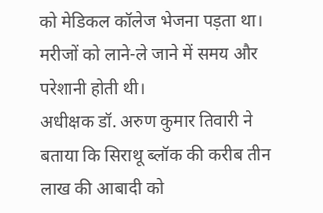को मेडिकल कॉलेज भेजना पड़ता था। मरीजों को लाने-ले जाने में समय और परेशानी होती थी।
अधीक्षक डॉ. अरुण कुमार तिवारी ने बताया कि सिराथू ब्लॉक की करीब तीन लाख की आबादी को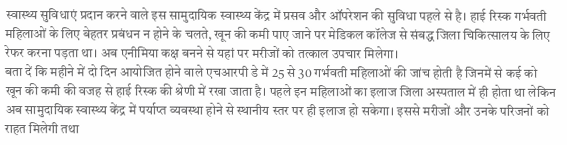स्वास्थ्य सुविधाएं प्रदान करने वाले इस सामुदायिक स्वास्थ्य केंद्र में प्रसव और ऑपरेशन की सुविधा पहले से है। हाई रिस्क गर्भवती महिलाओं के लिए बेहतर प्रबंधन न होने के चलते, खून की कमी पाए जाने पर मेडिकल कॉलेज से संबद्ध जिला चिकित्सालय के लिए रेफर करना पड़ता था। अब एनीमिया कक्ष बनने से यहां पर मरीजों को तत्काल उपचार मिलेगा।
बता दें कि महीने में दो दिन आयोजित होने वाले एचआरपी डे में 25 से 30 गर्भवती महिलाओं की जांच होती है जिनमें से कई को खून की कमी की वजह से हाई रिस्क की श्रेणी में रखा जाता है। पहले इन महिलाओं का इलाज जिला अस्पताल में ही होता था लेकिन अब सामुदायिक स्वास्थ्य केंद्र में पर्याप्त व्यवस्था होने से स्थानीय स्तर पर ही इलाज हो सकेगा। इससे मरीजों और उनके परिजनों को राहत मिलेगी तथा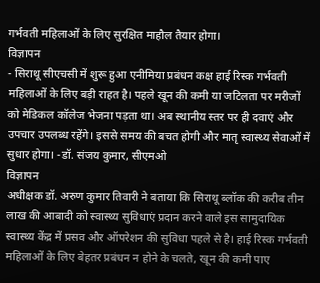गर्भवती महिलाओं के लिए सुरक्षित माहौल तैयार होगा।
विज्ञापन
- सिराथू सीएचसी में शुरू हुआ एनीमिया प्रबंधन कक्ष हाई रिस्क गर्भवती महिलाओं के लिए बड़ी राहत है। पहले खून की कमी या जटिलता पर मरीजों को मेडिकल कॉलेज भेजना पड़ता था। अब स्थानीय स्तर पर ही दवाएं और उपचार उपलब्ध रहेंगे। इससे समय की बचत होगी और मातृ स्वास्थ्य सेवाओं में सुधार होगा। -डॉ. संजय कुमार, सीएमओ
विज्ञापन
अधीक्षक डॉ. अरुण कुमार तिवारी ने बताया कि सिराथू ब्लॉक की करीब तीन लाख की आबादी को स्वास्थ्य सुविधाएं प्रदान करने वाले इस सामुदायिक स्वास्थ्य केंद्र में प्रसव और ऑपरेशन की सुविधा पहले से है। हाई रिस्क गर्भवती महिलाओं के लिए बेहतर प्रबंधन न होने के चलते, खून की कमी पाए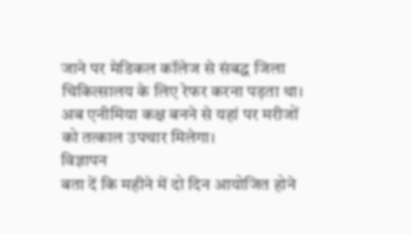जाने पर मेडिकल कॉलेज से संबद्ध जिला चिकित्सालय के लिए रेफर करना पड़ता था। अब एनीमिया कक्ष बनने से यहां पर मरीजों को तत्काल उपचार मिलेगा।
विज्ञापन
बता दें कि महीने में दो दिन आयोजित होने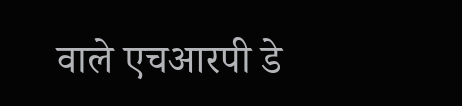वाले एचआरपी डे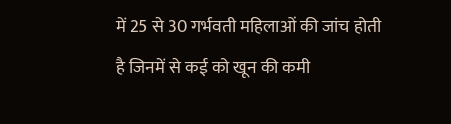में 25 से 30 गर्भवती महिलाओं की जांच होती है जिनमें से कई को खून की कमी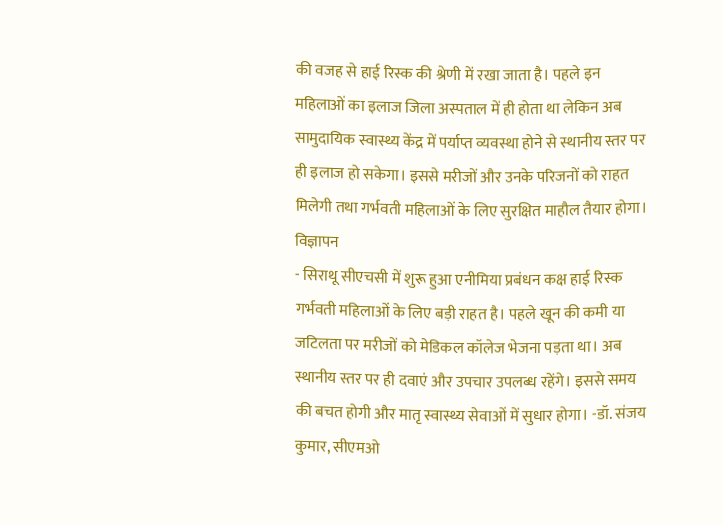की वजह से हाई रिस्क की श्रेणी में रखा जाता है। पहले इन महिलाओं का इलाज जिला अस्पताल में ही होता था लेकिन अब सामुदायिक स्वास्थ्य केंद्र में पर्याप्त व्यवस्था होने से स्थानीय स्तर पर ही इलाज हो सकेगा। इससे मरीजों और उनके परिजनों को राहत मिलेगी तथा गर्भवती महिलाओं के लिए सुरक्षित माहौल तैयार होगा।
विज्ञापन
- सिराथू सीएचसी में शुरू हुआ एनीमिया प्रबंधन कक्ष हाई रिस्क गर्भवती महिलाओं के लिए बड़ी राहत है। पहले खून की कमी या जटिलता पर मरीजों को मेडिकल कॉलेज भेजना पड़ता था। अब स्थानीय स्तर पर ही दवाएं और उपचार उपलब्ध रहेंगे। इससे समय की बचत होगी और मातृ स्वास्थ्य सेवाओं में सुधार होगा। -डॉ. संजय कुमार, सीएमओ